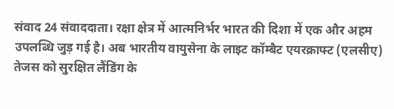संवाद 24 संवाददाता। रक्षा क्षेत्र में आत्मनिर्भर भारत की दिशा में एक और अहम उपलब्धि जुड़ गई है। अब भारतीय वायुसेना के लाइट कॉम्बैट एयरक्राफ्ट (एलसीए) तेजस को सुरक्षित लैंडिंग के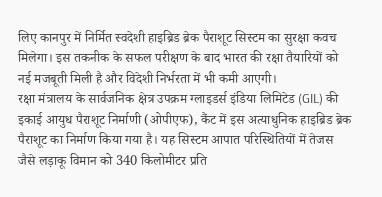लिए कानपुर में निर्मित स्वदेशी हाइब्रिड ब्रेक पैराशूट सिस्टम का सुरक्षा कवच मिलेगा। इस तकनीक के सफल परीक्षण के बाद भारत की रक्षा तैयारियों को नई मजबूती मिली है और विदेशी निर्भरता में भी कमी आएगी।
रक्षा मंत्रालय के सार्वजनिक क्षेत्र उपक्रम ग्लाइडर्स इंडिया लिमिटेड (GIL) की इकाई आयुध पैराशूट निर्माणी (ओपीएफ), कैंट में इस अत्याधुनिक हाइब्रिड ब्रेक पैराशूट का निर्माण किया गया है। यह सिस्टम आपात परिस्थितियों में तेजस जैसे लड़ाकू विमान को 340 किलोमीटर प्रति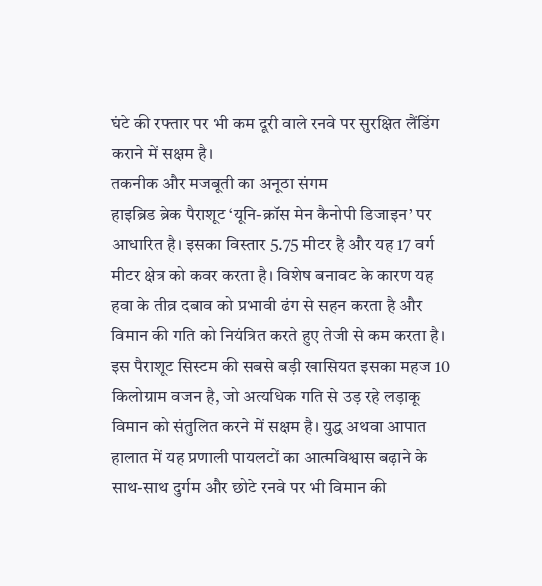घंटे की रफ्तार पर भी कम दूरी वाले रनवे पर सुरक्षित लैंडिंग कराने में सक्षम है।
तकनीक और मजबूती का अनूठा संगम
हाइब्रिड ब्रेक पैराशूट ‘यूनि-क्रॉस मेन कैनोपी डिजाइन’ पर आधारित है। इसका विस्तार 5.75 मीटर है और यह 17 वर्ग मीटर क्षेत्र को कवर करता है। विशेष बनावट के कारण यह हवा के तीव्र दबाव को प्रभावी ढंग से सहन करता है और विमान की गति को नियंत्रित करते हुए तेजी से कम करता है।
इस पैराशूट सिस्टम की सबसे बड़ी खासियत इसका महज 10 किलोग्राम वजन है, जो अत्यधिक गति से उड़ रहे लड़ाकू विमान को संतुलित करने में सक्षम है। युद्ध अथवा आपात हालात में यह प्रणाली पायलटों का आत्मविश्वास बढ़ाने के साथ-साथ दुर्गम और छोटे रनवे पर भी विमान की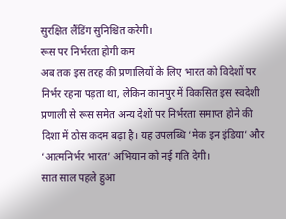सुरक्षित लैंडिंग सुनिश्चित करेगी।
रूस पर निर्भरता होगी कम
अब तक इस तरह की प्रणालियों के लिए भारत को विदेशों पर निर्भर रहना पड़ता था, लेकिन कानपुर में विकसित इस स्वदेशी प्रणाली से रूस समेत अन्य देशों पर निर्भरता समाप्त होने की दिशा में ठोस कदम बढ़ा है। यह उपलब्धि ‘मेक इन इंडिया’ और ‘आत्मनिर्भर भारत’ अभियान को नई गति देगी।
सात साल पहले हुआ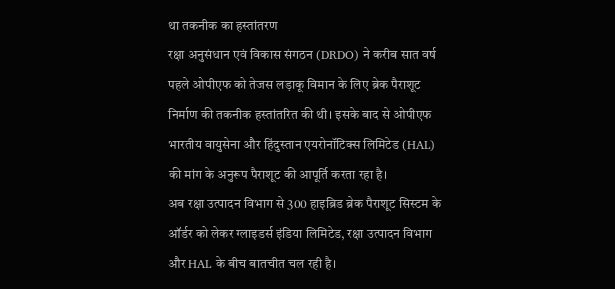था तकनीक का हस्तांतरण
रक्षा अनुसंधान एवं विकास संगठन (DRDO) ने करीब सात वर्ष पहले ओपीएफ को तेजस लड़ाकू विमान के लिए ब्रेक पैराशूट निर्माण की तकनीक हस्तांतरित की थी। इसके बाद से ओपीएफ भारतीय वायुसेना और हिंदुस्तान एयरोनॉटिक्स लिमिटेड (HAL) की मांग के अनुरूप पैराशूट की आपूर्ति करता रहा है।
अब रक्षा उत्पादन विभाग से 300 हाइब्रिड ब्रेक पैराशूट सिस्टम के ऑर्डर को लेकर ग्लाइडर्स इंडिया लिमिटेड, रक्षा उत्पादन विभाग और HAL के बीच बातचीत चल रही है।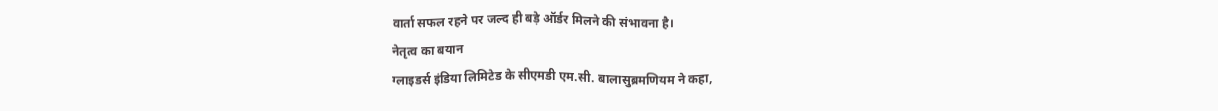वार्ता सफल रहने पर जल्द ही बड़े ऑर्डर मिलने की संभावना है।
नेतृत्व का बयान
ग्लाइडर्स इंडिया लिमिटेड के सीएमडी एम.सी. बालासुब्रमणियम ने कहा,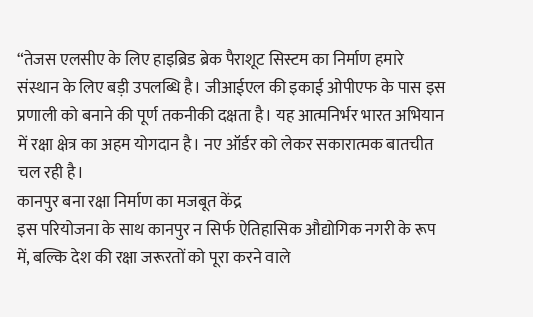“तेजस एलसीए के लिए हाइब्रिड ब्रेक पैराशूट सिस्टम का निर्माण हमारे संस्थान के लिए बड़ी उपलब्धि है। जीआईएल की इकाई ओपीएफ के पास इस प्रणाली को बनाने की पूर्ण तकनीकी दक्षता है। यह आत्मनिर्भर भारत अभियान में रक्षा क्षेत्र का अहम योगदान है। नए ऑर्डर को लेकर सकारात्मक बातचीत चल रही है।
कानपुर बना रक्षा निर्माण का मजबूत केंद्र
इस परियोजना के साथ कानपुर न सिर्फ ऐतिहासिक औद्योगिक नगरी के रूप में, बल्कि देश की रक्षा जरूरतों को पूरा करने वाले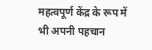महत्वपूर्ण केंद्र के रूप में भी अपनी पहचान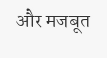और मजबूत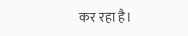कर रहा है।